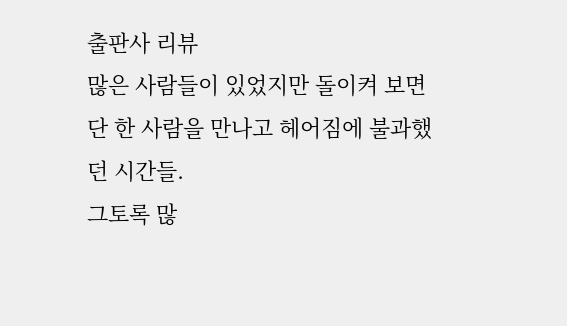출판사 리뷰
많은 사람들이 있었지만 돌이켜 보면 단 한 사람을 만나고 헤어짐에 불과했던 시간들.
그토록 많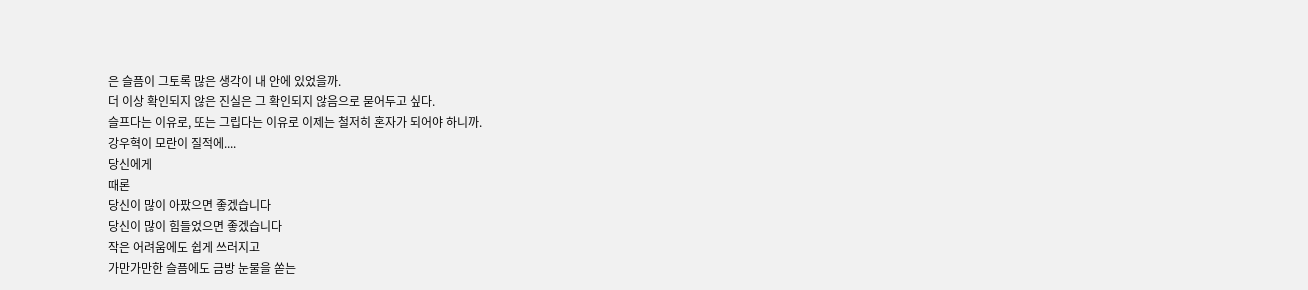은 슬픔이 그토록 많은 생각이 내 안에 있었을까.
더 이상 확인되지 않은 진실은 그 확인되지 않음으로 묻어두고 싶다.
슬프다는 이유로, 또는 그립다는 이유로 이제는 철저히 혼자가 되어야 하니까.
강우혁이 모란이 질적에....
당신에게
때론
당신이 많이 아팠으면 좋겠습니다
당신이 많이 힘들었으면 좋겠습니다
작은 어려움에도 쉽게 쓰러지고
가만가만한 슬픔에도 금방 눈물을 쏟는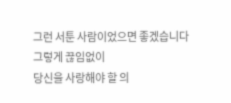그런 서툰 사람이었으면 좋겠습니다
그렇게 끊임없이
당신을 사랑해야 할 의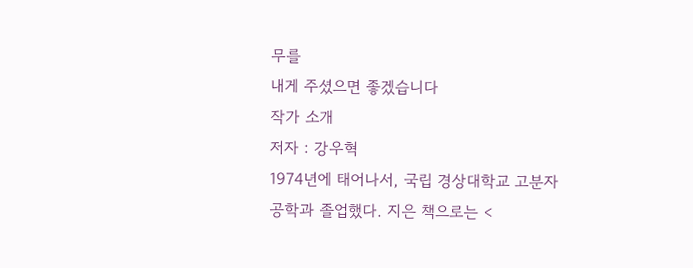무를
내게 주셨으면 좋겠습니다
작가 소개
저자 : 강우혁
1974년에 태어나서, 국립 경상대학교 고분자공학과 졸업했다. 지은 책으로는 <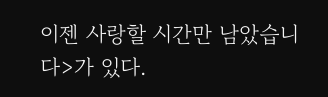이젠 사랑할 시간만 남았습니다>가 있다.